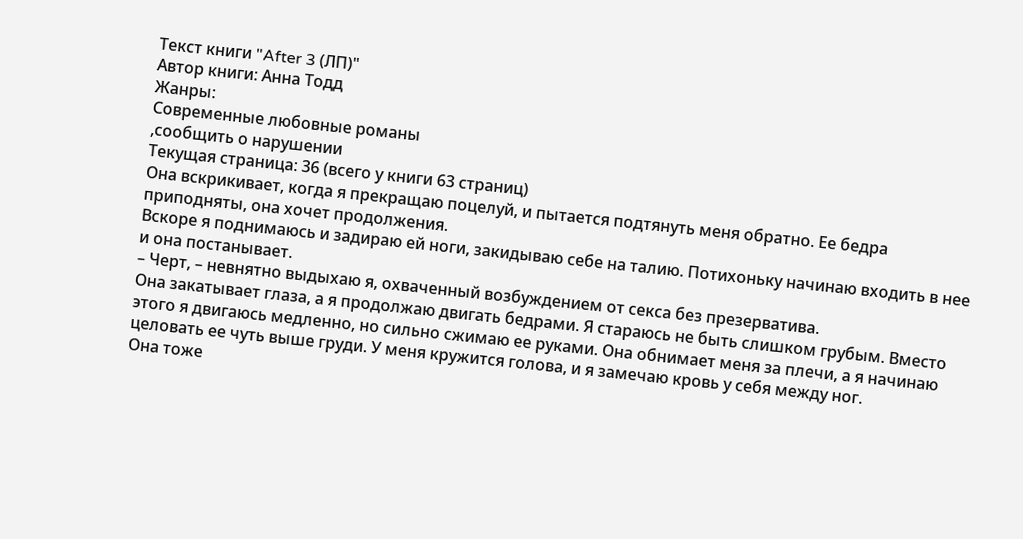Текст книги "After 3 (ЛП)"
Автор книги: Анна Тодд
Жанры:
Современные любовные романы
,сообщить о нарушении
Текущая страница: 36 (всего у книги 63 страниц)
Она вскрикивает, когда я прекращаю поцелуй, и пытается подтянуть меня обратно. Ее бедра приподняты, она хочет продолжения.
Вскоре я поднимаюсь и задираю ей ноги, закидываю себе на талию. Потихоньку начинаю входить в нее и она постанывает.
– Черт, – невнятно выдыхаю я, охваченный возбуждением от секса без презерватива.
Она закатывает глаза, а я продолжаю двигать бедрами. Я стараюсь не быть слишком грубым. Вместо этого я двигаюсь медленно, но сильно сжимаю ее руками. Она обнимает меня за плечи, а я начинаю целовать ее чуть выше груди. У меня кружится голова, и я замечаю кровь у себя между ног.
Она тоже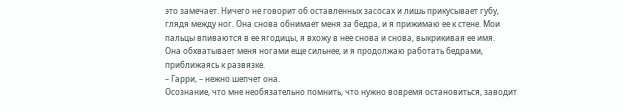это замечает. Ничего не говорит об оставленных засосах и лишь прикусывает губу, глядя между ног. Она снова обнимает меня за бедра, и я прижимаю ее к стене. Мои пальцы впиваются в ее ягодицы, я вхожу в нее снова и снова, выкрикивая ее имя.
Она обхватывает меня ногами еще сильнее, и я продолжаю работать бедрами, приближаясь к развязке.
– Гарри, – нежно шепчет она.
Осознание, что мне необязательно помнить, что нужно вовремя остановиться, заводит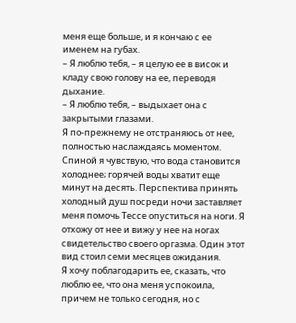меня еще больше, и я кончаю с ее именем на губах.
– Я люблю тебя, – я целую ее в висок и кладу свою голову на ее, переводя дыхание.
– Я люблю тебя, – выдыхает она с закрытыми глазами.
Я по-прежнему не отстраняюсь от нее, полностью наслаждаясь моментом.
Спиной я чувствую, что вода становится холоднее; горячей воды хватит еще минут на десять. Перспектива принять холодный душ посреди ночи заставляет меня помочь Тессе опуститься на ноги. Я отхожу от нее и вижу у нее на ногах свидетельство своего оргазма. Один этот вид стоил семи месяцев ожидания.
Я хочу поблагодарить ее, сказать, что люблю ее, что она меня успокоила, причем не только сегодня, но с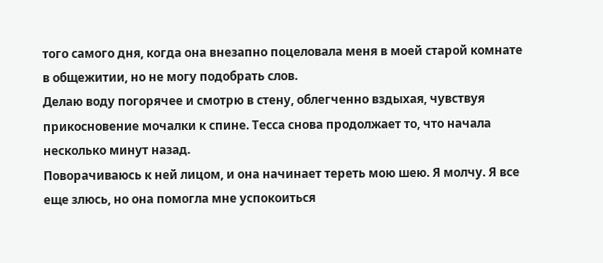того самого дня, когда она внезапно поцеловала меня в моей старой комнате в общежитии, но не могу подобрать слов.
Делаю воду погорячее и смотрю в стену, облегченно вздыхая, чувствуя прикосновение мочалки к спине. Тесса снова продолжает то, что начала несколько минут назад.
Поворачиваюсь к ней лицом, и она начинает тереть мою шею. Я молчу. Я все еще злюсь, но она помогла мне успокоиться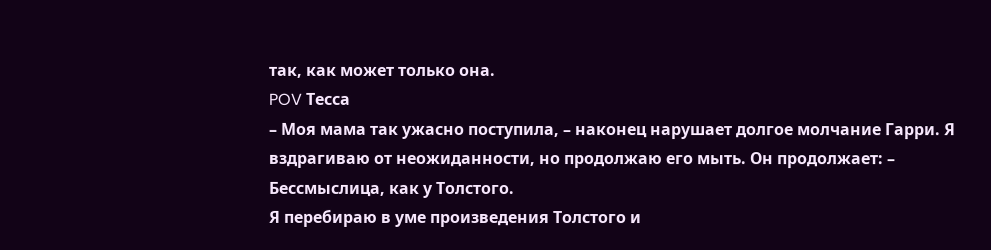так, как может только она.
POV Тесса
– Моя мама так ужасно поступила, – наконец нарушает долгое молчание Гарри. Я вздрагиваю от неожиданности, но продолжаю его мыть. Он продолжает: – Бессмыслица, как у Толстого.
Я перебираю в уме произведения Толстого и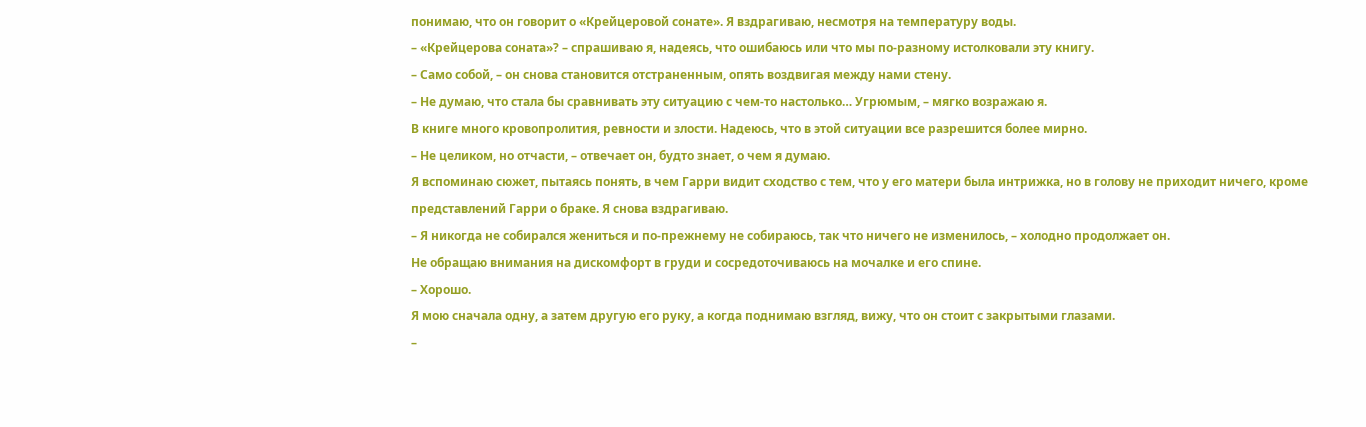понимаю, что он говорит о «Крейцеровой сонате». Я вздрагиваю, несмотря на температуру воды.
– «Крейцерова соната»? – спрашиваю я, надеясь, что ошибаюсь или что мы по-разному истолковали эту книгу.
– Само собой, – он снова становится отстраненным, опять воздвигая между нами стену.
– Не думаю, что стала бы сравнивать эту ситуацию с чем-то настолько… Угрюмым, – мягко возражаю я.
В книге много кровопролития, ревности и злости. Надеюсь, что в этой ситуации все разрешится более мирно.
– Не целиком, но отчасти, – отвечает он, будто знает, о чем я думаю.
Я вспоминаю сюжет, пытаясь понять, в чем Гарри видит сходство с тем, что у его матери была интрижка, но в голову не приходит ничего, кроме представлений Гарри о браке. Я снова вздрагиваю.
– Я никогда не собирался жениться и по-прежнему не собираюсь, так что ничего не изменилось, – холодно продолжает он.
Не обращаю внимания на дискомфорт в груди и сосредоточиваюсь на мочалке и его спине.
– Хорошо.
Я мою сначала одну, а затем другую его руку, а когда поднимаю взгляд, вижу, что он стоит с закрытыми глазами.
–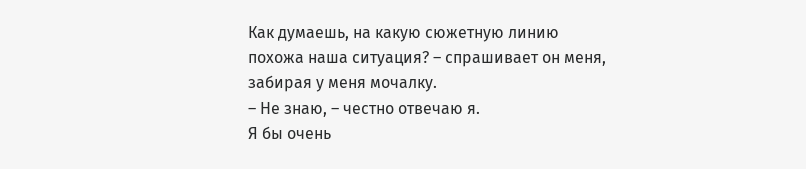Как думаешь, на какую сюжетную линию похожа наша ситуация? – спрашивает он меня, забирая у меня мочалку.
– Не знаю, – честно отвечаю я.
Я бы очень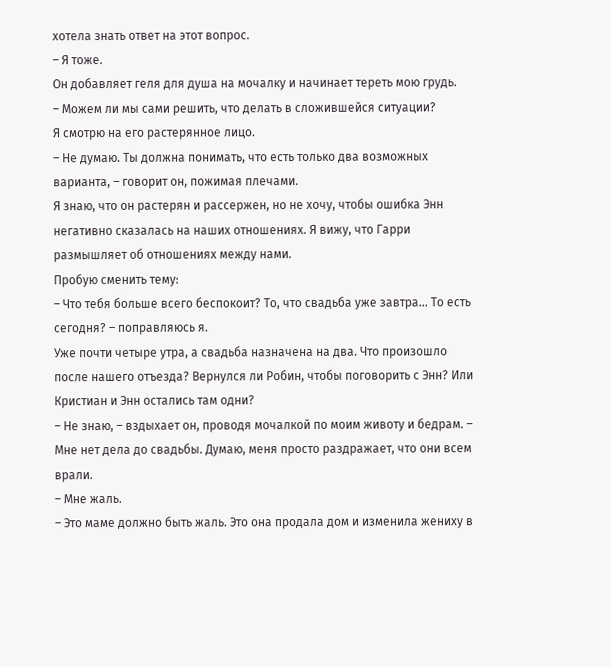хотела знать ответ на этот вопрос.
– Я тоже.
Он добавляет геля для душа на мочалку и начинает тереть мою грудь.
– Можем ли мы сами решить, что делать в сложившейся ситуации?
Я смотрю на его растерянное лицо.
– Не думаю. Ты должна понимать, что есть только два возможных варианта, – говорит он, пожимая плечами.
Я знаю, что он растерян и рассержен, но не хочу, чтобы ошибка Энн негативно сказалась на наших отношениях. Я вижу, что Гарри размышляет об отношениях между нами.
Пробую сменить тему:
– Что тебя больше всего беспокоит? То, что свадьба уже завтра… То есть сегодня? – поправляюсь я.
Уже почти четыре утра, а свадьба назначена на два. Что произошло после нашего отъезда? Вернулся ли Робин, чтобы поговорить с Энн? Или Кристиан и Энн остались там одни?
– Не знаю, – вздыхает он, проводя мочалкой по моим животу и бедрам. – Мне нет дела до свадьбы. Думаю, меня просто раздражает, что они всем врали.
– Мне жаль.
– Это маме должно быть жаль. Это она продала дом и изменила жениху в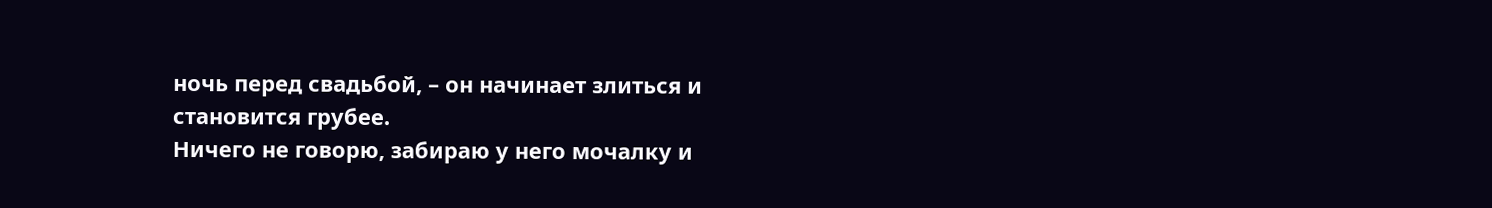ночь перед свадьбой, – он начинает злиться и становится грубее.
Ничего не говорю, забираю у него мочалку и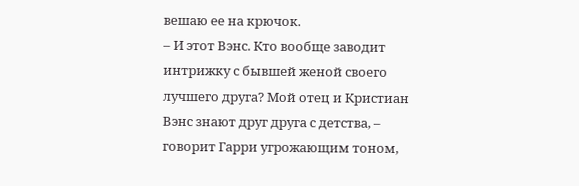вешаю ее на крючок.
– И этот Вэнс. Кто вообще заводит интрижку с бывшей женой своего лучшего друга? Мой отец и Кристиан Вэнс знают друг друга с детства, – говорит Гарри угрожающим тоном,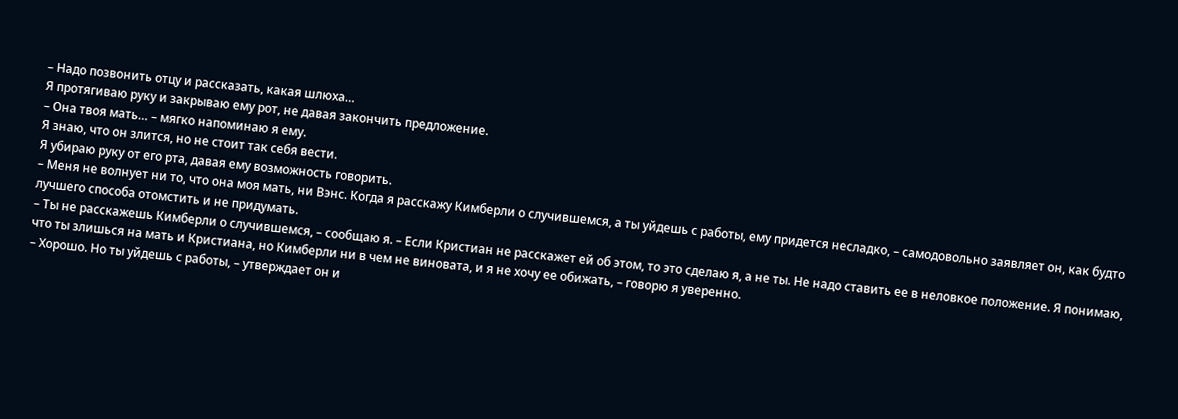– Надо позвонить отцу и рассказать, какая шлюха…
Я протягиваю руку и закрываю ему рот, не давая закончить предложение.
– Она твоя мать… – мягко напоминаю я ему.
Я знаю, что он злится, но не стоит так себя вести.
Я убираю руку от его рта, давая ему возможность говорить.
– Меня не волнует ни то, что она моя мать, ни Вэнс. Когда я расскажу Кимберли о случившемся, а ты уйдешь с работы, ему придется несладко, – самодовольно заявляет он, как будто лучшего способа отомстить и не придумать.
– Ты не расскажешь Кимберли о случившемся, – сообщаю я. – Если Кристиан не расскажет ей об этом, то это сделаю я, а не ты. Не надо ставить ее в неловкое положение. Я понимаю, что ты злишься на мать и Кристиана, но Кимберли ни в чем не виновата, и я не хочу ее обижать, – говорю я уверенно.
– Хорошо. Но ты уйдешь с работы, – утверждает он и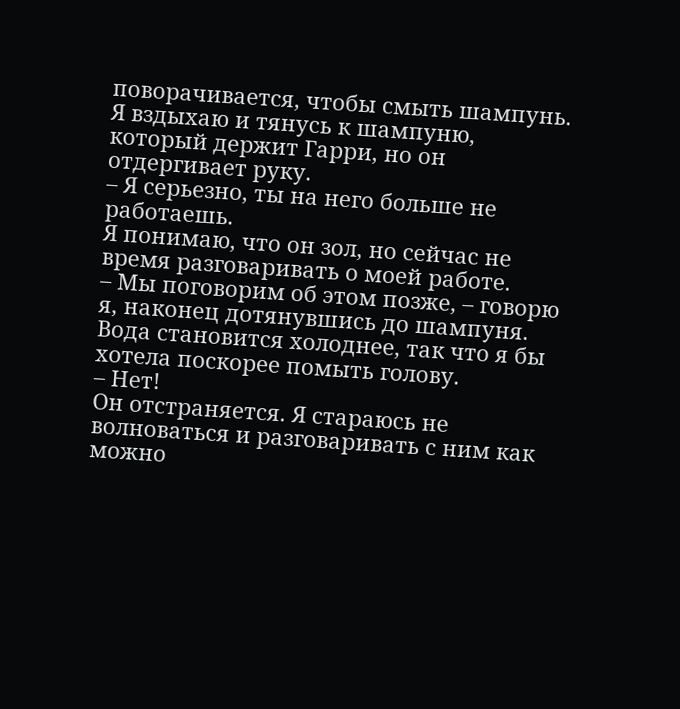поворачивается, чтобы смыть шампунь.
Я вздыхаю и тянусь к шампуню, который держит Гарри, но он отдергивает руку.
– Я серьезно, ты на него больше не работаешь.
Я понимаю, что он зол, но сейчас не время разговаривать о моей работе.
– Мы поговорим об этом позже, – говорю я, наконец дотянувшись до шампуня. Вода становится холоднее, так что я бы хотела поскорее помыть голову.
– Нет!
Он отстраняется. Я стараюсь не волноваться и разговаривать с ним как можно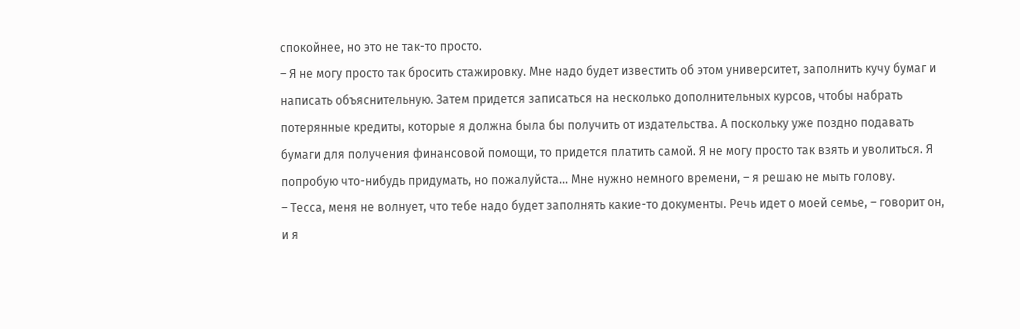спокойнее, но это не так-то просто.
– Я не могу просто так бросить стажировку. Мне надо будет известить об этом университет, заполнить кучу бумаг и написать объяснительную. Затем придется записаться на несколько дополнительных курсов, чтобы набрать потерянные кредиты, которые я должна была бы получить от издательства. А поскольку уже поздно подавать бумаги для получения финансовой помощи, то придется платить самой. Я не могу просто так взять и уволиться. Я попробую что-нибудь придумать, но пожалуйста… Мне нужно немного времени, – я решаю не мыть голову.
– Тесса, меня не волнует, что тебе надо будет заполнять какие-то документы. Речь идет о моей семье, – говорит он, и я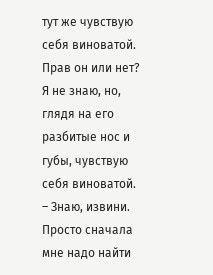тут же чувствую себя виноватой.
Прав он или нет? Я не знаю, но, глядя на его разбитые нос и губы, чувствую себя виноватой.
– Знаю, извини. Просто сначала мне надо найти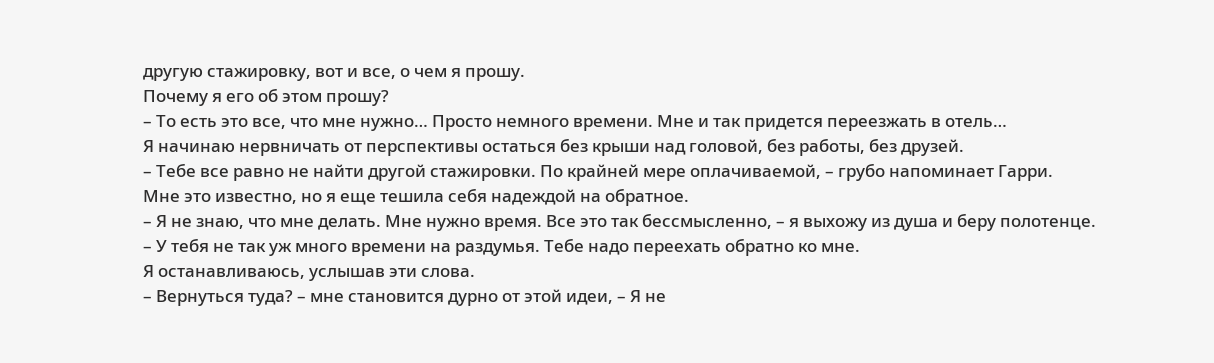другую стажировку, вот и все, о чем я прошу.
Почему я его об этом прошу?
– То есть это все, что мне нужно… Просто немного времени. Мне и так придется переезжать в отель…
Я начинаю нервничать от перспективы остаться без крыши над головой, без работы, без друзей.
– Тебе все равно не найти другой стажировки. По крайней мере оплачиваемой, – грубо напоминает Гарри.
Мне это известно, но я еще тешила себя надеждой на обратное.
– Я не знаю, что мне делать. Мне нужно время. Все это так бессмысленно, – я выхожу из душа и беру полотенце.
– У тебя не так уж много времени на раздумья. Тебе надо переехать обратно ко мне.
Я останавливаюсь, услышав эти слова.
– Вернуться туда? – мне становится дурно от этой идеи, – Я не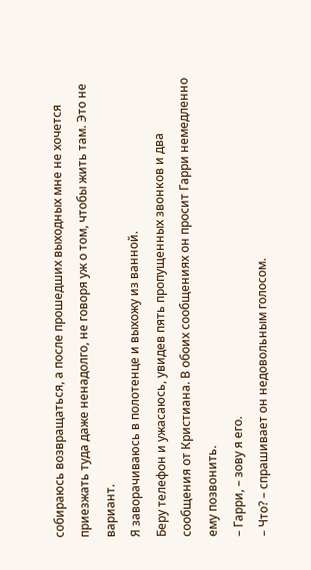собираюсь возвращаться, а после прошедших выходных мне не хочется приезжать туда даже ненадолго, не говоря уж о том, чтобы жить там. Это не вариант.
Я заворачиваюсь в полотенце и выхожу из ванной.
Беру телефон и ужасаюсь, увидев пять пропущенных звонков и два сообщения от Кристиана. В обоих сообщениях он просит Гарри немедленно ему позвонить.
– Гарри, – зову я его.
– Что? – спрашивает он недовольным голосом.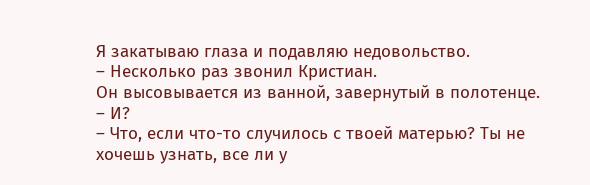Я закатываю глаза и подавляю недовольство.
– Несколько раз звонил Кристиан.
Он высовывается из ванной, завернутый в полотенце.
– И?
– Что, если что-то случилось с твоей матерью? Ты не хочешь узнать, все ли у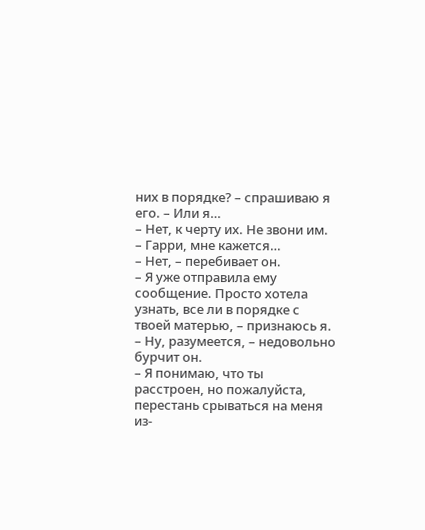них в порядке? – спрашиваю я его. – Или я…
– Нет, к черту их. Не звони им.
– Гарри, мне кажется…
– Нет, – перебивает он.
– Я уже отправила ему сообщение. Просто хотела узнать, все ли в порядке с твоей матерью, – признаюсь я.
– Ну, разумеется, – недовольно бурчит он.
– Я понимаю, что ты расстроен, но пожалуйста, перестань срываться на меня из-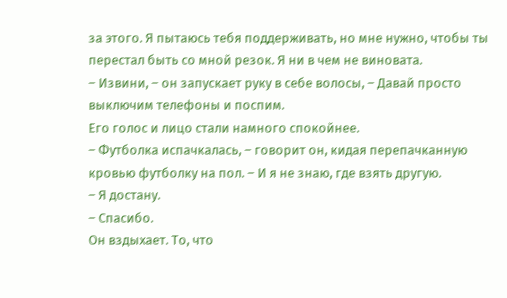за этого. Я пытаюсь тебя поддерживать, но мне нужно, чтобы ты перестал быть со мной резок. Я ни в чем не виновата.
– Извини, – он запускает руку в себе волосы, – Давай просто выключим телефоны и поспим.
Его голос и лицо стали намного спокойнее.
– Футболка испачкалась, – говорит он, кидая перепачканную кровью футболку на пол. – И я не знаю, где взять другую.
– Я достану.
– Спасибо.
Он вздыхает. То, что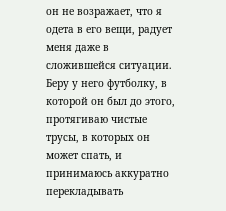он не возражает, что я одета в его вещи, радует меня даже в сложившейся ситуации. Беру у него футболку, в которой он был до этого, протягиваю чистые трусы, в которых он может спать, и принимаюсь аккуратно перекладывать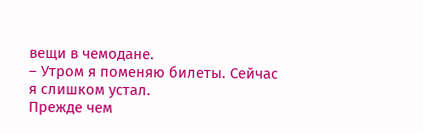вещи в чемодане.
– Утром я поменяю билеты. Сейчас я слишком устал.
Прежде чем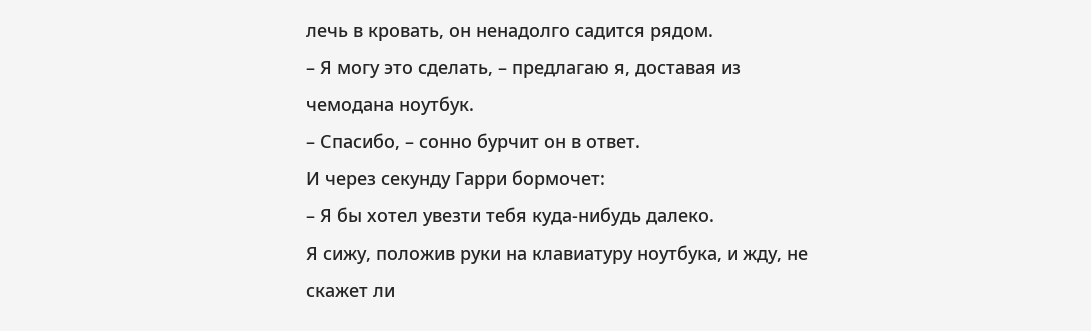лечь в кровать, он ненадолго садится рядом.
– Я могу это сделать, – предлагаю я, доставая из чемодана ноутбук.
– Спасибо, – сонно бурчит он в ответ.
И через секунду Гарри бормочет:
– Я бы хотел увезти тебя куда-нибудь далеко.
Я сижу, положив руки на клавиатуру ноутбука, и жду, не скажет ли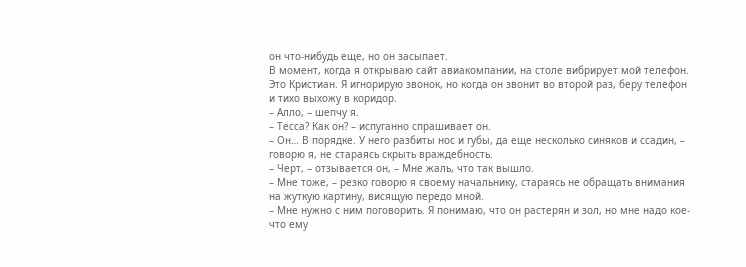он что-нибудь еще, но он засыпает.
В момент, когда я открываю сайт авиакомпании, на столе вибрирует мой телефон. Это Кристиан. Я игнорирую звонок, но когда он звонит во второй раз, беру телефон и тихо выхожу в коридор.
– Алло, – шепчу я.
– Тесса? Как он? – испуганно спрашивает он.
– Он… В порядке. У него разбиты нос и губы, да еще несколько синяков и ссадин, – говорю я, не стараясь скрыть враждебность.
– Черт, – отзывается он, – Мне жаль, что так вышло.
– Мне тоже, – резко говорю я своему начальнику, стараясь не обращать внимания на жуткую картину, висящую передо мной.
– Мне нужно с ним поговорить. Я понимаю, что он растерян и зол, но мне надо кое-что ему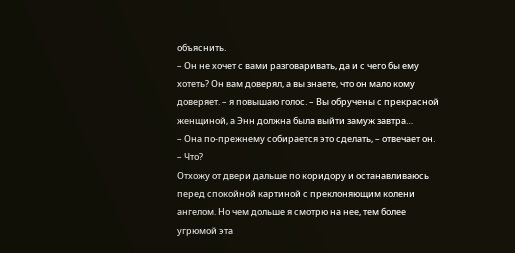объяснить.
– Он не хочет с вами разговаривать, да и с чего бы ему хотеть? Он вам доверял, а вы знаете, что он мало кому доверяет. – я повышаю голос. – Вы обручены с прекрасной женщиной, а Энн должна была выйти замуж завтра…
– Она по-прежнему собирается это сделать, – отвечает он.
– Что?
Отхожу от двери дальше по коридору и останавливаюсь перед спокойной картиной с преклоняющим колени ангелом. Но чем дольше я смотрю на нее, тем более угрюмой эта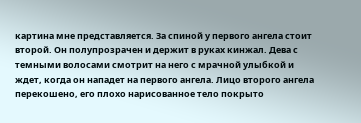картина мне представляется. За спиной у первого ангела стоит второй. Он полупрозрачен и держит в руках кинжал. Дева с темными волосами смотрит на него с мрачной улыбкой и ждет, когда он нападет на первого ангела. Лицо второго ангела перекошено, его плохо нарисованное тело покрыто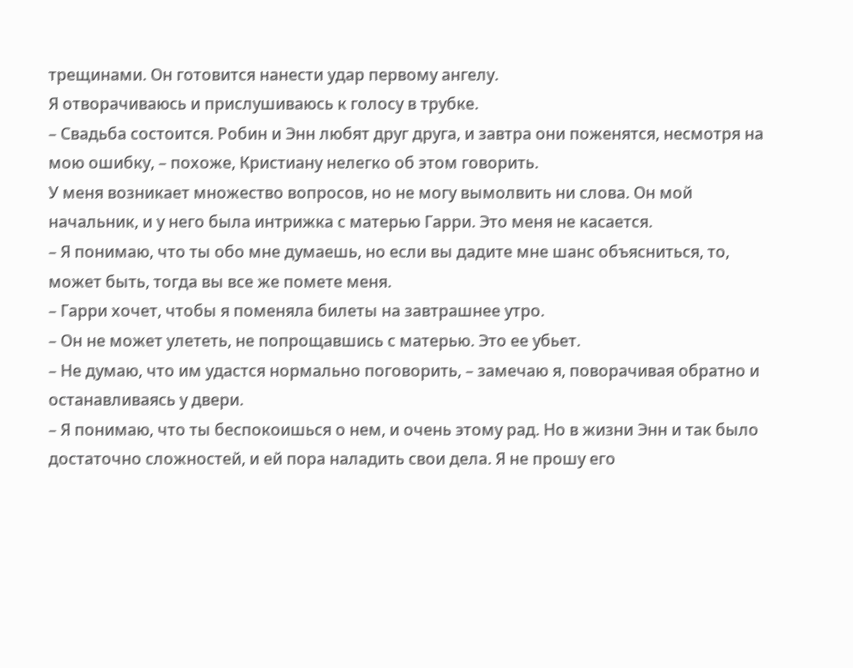трещинами. Он готовится нанести удар первому ангелу.
Я отворачиваюсь и прислушиваюсь к голосу в трубке.
– Свадьба состоится. Робин и Энн любят друг друга, и завтра они поженятся, несмотря на мою ошибку, – похоже, Кристиану нелегко об этом говорить.
У меня возникает множество вопросов, но не могу вымолвить ни слова. Он мой начальник, и у него была интрижка с матерью Гарри. Это меня не касается.
– Я понимаю, что ты обо мне думаешь, но если вы дадите мне шанс объясниться, то, может быть, тогда вы все же помете меня.
– Гарри хочет, чтобы я поменяла билеты на завтрашнее утро.
– Он не может улететь, не попрощавшись с матерью. Это ее убьет.
– Не думаю, что им удастся нормально поговорить, – замечаю я, поворачивая обратно и останавливаясь у двери.
– Я понимаю, что ты беспокоишься о нем, и очень этому рад. Но в жизни Энн и так было достаточно сложностей, и ей пора наладить свои дела. Я не прошу его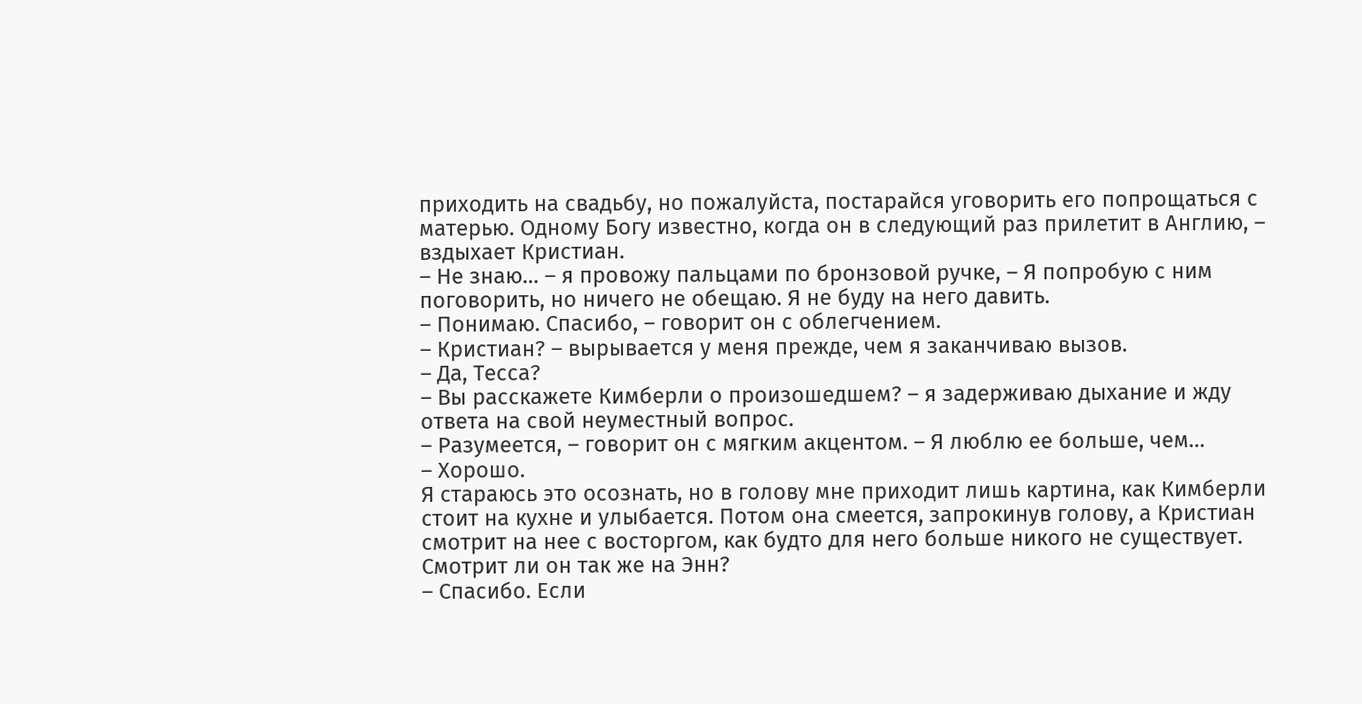приходить на свадьбу, но пожалуйста, постарайся уговорить его попрощаться с матерью. Одному Богу известно, когда он в следующий раз прилетит в Англию, – вздыхает Кристиан.
– Не знаю… – я провожу пальцами по бронзовой ручке, – Я попробую с ним поговорить, но ничего не обещаю. Я не буду на него давить.
– Понимаю. Спасибо, – говорит он с облегчением.
– Кристиан? – вырывается у меня прежде, чем я заканчиваю вызов.
– Да, Тесса?
– Вы расскажете Кимберли о произошедшем? – я задерживаю дыхание и жду ответа на свой неуместный вопрос.
– Разумеется, – говорит он с мягким акцентом. – Я люблю ее больше, чем…
– Хорошо.
Я стараюсь это осознать, но в голову мне приходит лишь картина, как Кимберли стоит на кухне и улыбается. Потом она смеется, запрокинув голову, а Кристиан смотрит на нее с восторгом, как будто для него больше никого не существует. Смотрит ли он так же на Энн?
– Спасибо. Если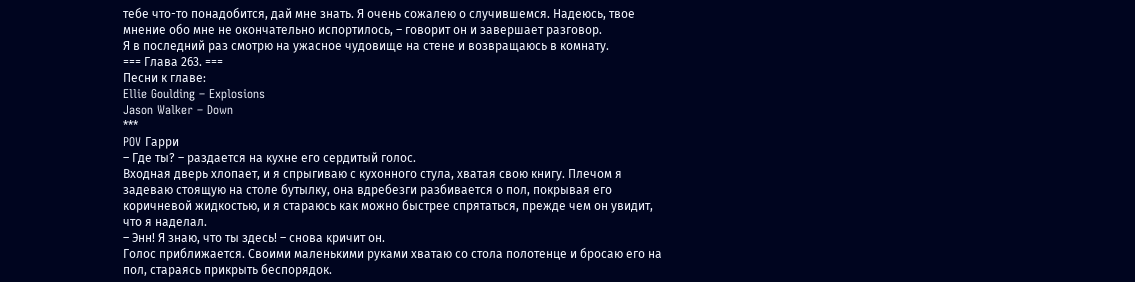тебе что-то понадобится, дай мне знать. Я очень сожалею о случившемся. Надеюсь, твое мнение обо мне не окончательно испортилось, – говорит он и завершает разговор.
Я в последний раз смотрю на ужасное чудовище на стене и возвращаюсь в комнату.
=== Глава 263. ===
Песни к главе:
Ellie Goulding – Explosions
Jason Walker – Down
***
POV Гарри
– Где ты? – раздается на кухне его сердитый голос.
Входная дверь хлопает, и я спрыгиваю с кухонного стула, хватая свою книгу. Плечом я задеваю стоящую на столе бутылку, она вдребезги разбивается о пол, покрывая его коричневой жидкостью, и я стараюсь как можно быстрее спрятаться, прежде чем он увидит, что я наделал.
– Энн! Я знаю, что ты здесь! – снова кричит он.
Голос приближается. Своими маленькими руками хватаю со стола полотенце и бросаю его на пол, стараясь прикрыть беспорядок.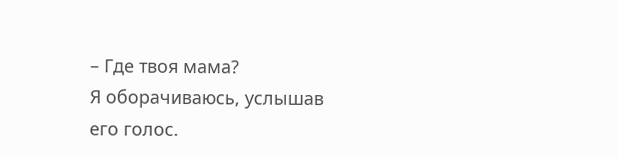– Где твоя мама?
Я оборачиваюсь, услышав его голос.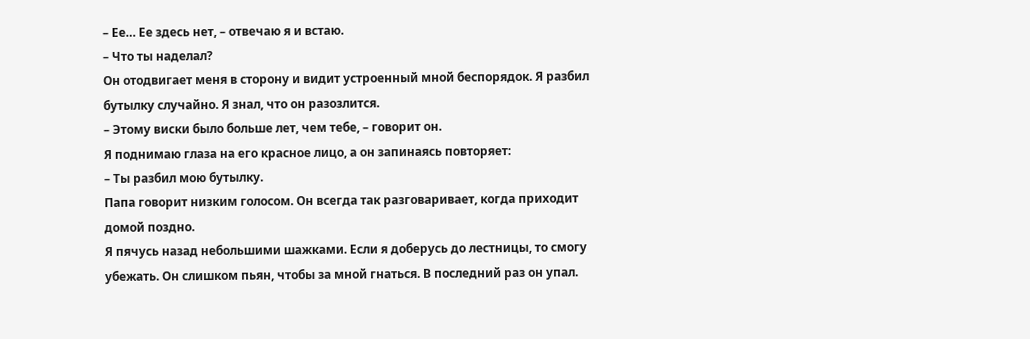– Ее… Ее здесь нет, – отвечаю я и встаю.
– Что ты наделал?
Он отодвигает меня в сторону и видит устроенный мной беспорядок. Я разбил бутылку случайно. Я знал, что он разозлится.
– Этому виски было больше лет, чем тебе, – говорит он.
Я поднимаю глаза на его красное лицо, а он запинаясь повторяет:
– Ты разбил мою бутылку.
Папа говорит низким голосом. Он всегда так разговаривает, когда приходит домой поздно.
Я пячусь назад небольшими шажками. Если я доберусь до лестницы, то смогу убежать. Он слишком пьян, чтобы за мной гнаться. В последний раз он упал.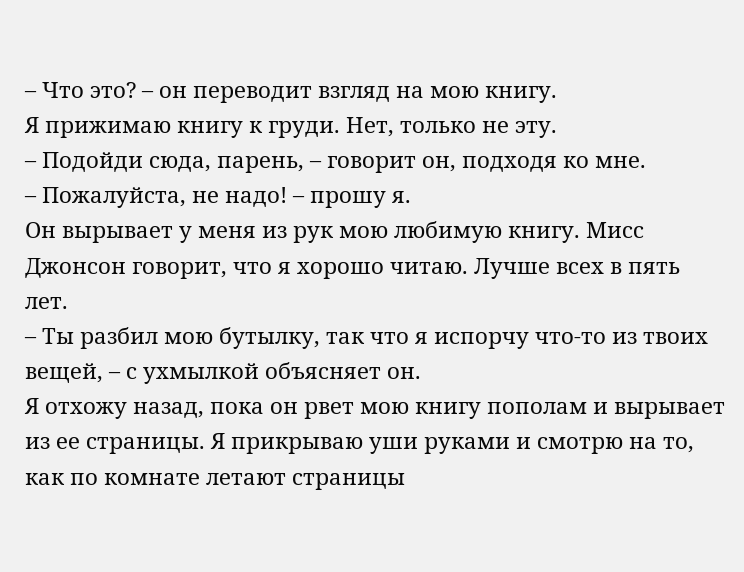– Что это? – он переводит взгляд на мою книгу.
Я прижимаю книгу к груди. Нет, только не эту.
– Подойди сюда, парень, – говорит он, подходя ко мне.
– Пожалуйста, не надо! – прошу я.
Он вырывает у меня из рук мою любимую книгу. Мисс Джонсон говорит, что я хорошо читаю. Лучше всех в пять лет.
– Ты разбил мою бутылку, так что я испорчу что-то из твоих вещей, – с ухмылкой объясняет он.
Я отхожу назад, пока он рвет мою книгу пополам и вырывает из ее страницы. Я прикрываю уши руками и смотрю на то, как по комнате летают страницы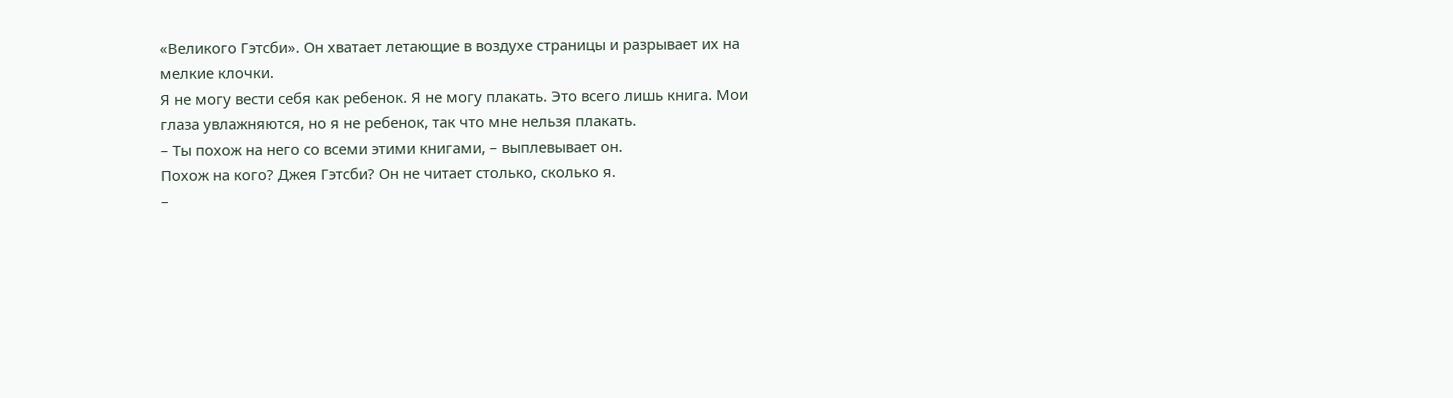«Великого Гэтсби». Он хватает летающие в воздухе страницы и разрывает их на мелкие клочки.
Я не могу вести себя как ребенок. Я не могу плакать. Это всего лишь книга. Мои глаза увлажняются, но я не ребенок, так что мне нельзя плакать.
– Ты похож на него со всеми этими книгами, – выплевывает он.
Похож на кого? Джея Гэтсби? Он не читает столько, сколько я.
–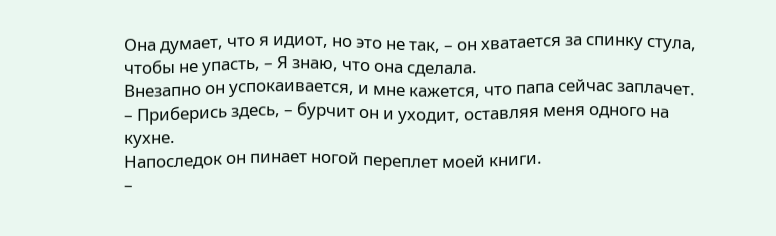Она думает, что я идиот, но это не так, – он хватается за спинку стула, чтобы не упасть, – Я знаю, что она сделала.
Внезапно он успокаивается, и мне кажется, что папа сейчас заплачет.
– Приберись здесь, – бурчит он и уходит, оставляя меня одного на кухне.
Напоследок он пинает ногой переплет моей книги.
–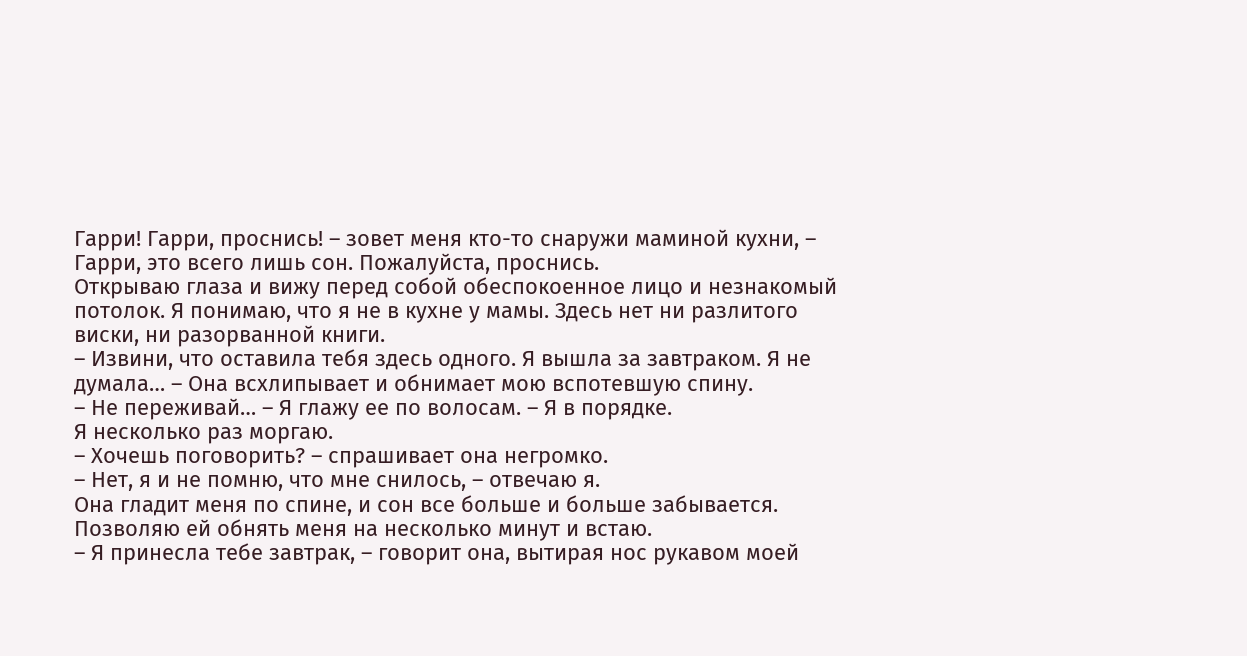Гарри! Гарри, проснись! – зовет меня кто-то снаружи маминой кухни, – Гарри, это всего лишь сон. Пожалуйста, проснись.
Открываю глаза и вижу перед собой обеспокоенное лицо и незнакомый потолок. Я понимаю, что я не в кухне у мамы. Здесь нет ни разлитого виски, ни разорванной книги.
– Извини, что оставила тебя здесь одного. Я вышла за завтраком. Я не думала… – Она всхлипывает и обнимает мою вспотевшую спину.
– Не переживай… – Я глажу ее по волосам. – Я в порядке.
Я несколько раз моргаю.
– Хочешь поговорить? – спрашивает она негромко.
– Нет, я и не помню, что мне снилось, – отвечаю я.
Она гладит меня по спине, и сон все больше и больше забывается.
Позволяю ей обнять меня на несколько минут и встаю.
– Я принесла тебе завтрак, – говорит она, вытирая нос рукавом моей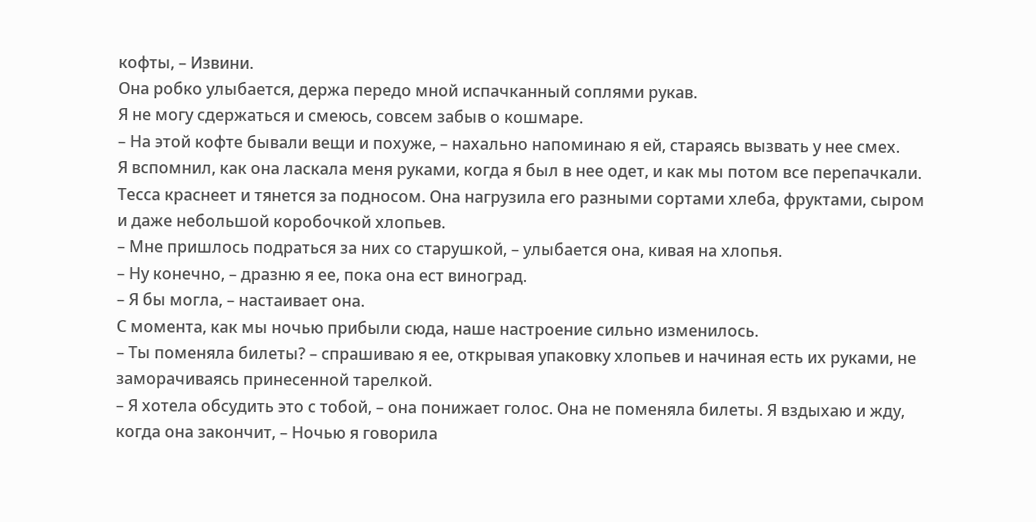кофты, – Извини.
Она робко улыбается, держа передо мной испачканный соплями рукав.
Я не могу сдержаться и смеюсь, совсем забыв о кошмаре.
– На этой кофте бывали вещи и похуже, – нахально напоминаю я ей, стараясь вызвать у нее смех.
Я вспомнил, как она ласкала меня руками, когда я был в нее одет, и как мы потом все перепачкали.
Тесса краснеет и тянется за подносом. Она нагрузила его разными сортами хлеба, фруктами, сыром и даже небольшой коробочкой хлопьев.
– Мне пришлось подраться за них со старушкой, – улыбается она, кивая на хлопья.
– Ну конечно, – дразню я ее, пока она ест виноград.
– Я бы могла, – настаивает она.
С момента, как мы ночью прибыли сюда, наше настроение сильно изменилось.
– Ты поменяла билеты? – спрашиваю я ее, открывая упаковку хлопьев и начиная есть их руками, не заморачиваясь принесенной тарелкой.
– Я хотела обсудить это с тобой, – она понижает голос. Она не поменяла билеты. Я вздыхаю и жду, когда она закончит, – Ночью я говорила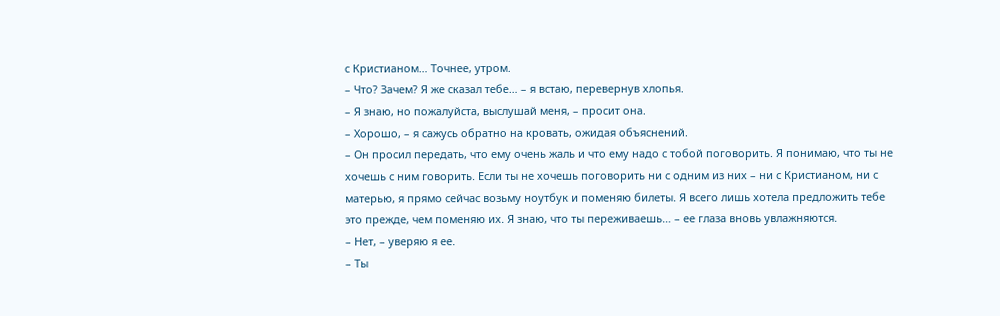с Кристианом… Точнее, утром.
– Что? Зачем? Я же сказал тебе… – я встаю, перевернув хлопья.
– Я знаю, но пожалуйста, выслушай меня, – просит она.
– Хорошо, – я сажусь обратно на кровать, ожидая объяснений.
– Он просил передать, что ему очень жаль и что ему надо с тобой поговорить. Я понимаю, что ты не хочешь с ним говорить. Если ты не хочешь поговорить ни с одним из них – ни с Кристианом, ни с матерью, я прямо сейчас возьму ноутбук и поменяю билеты. Я всего лишь хотела предложить тебе это прежде, чем поменяю их. Я знаю, что ты переживаешь… – ее глаза вновь увлажняются.
– Нет, – уверяю я ее.
– Ты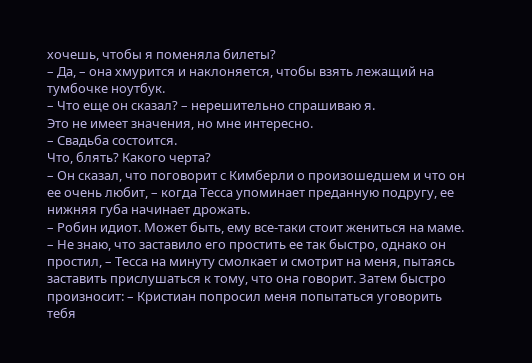хочешь, чтобы я поменяла билеты?
– Да, – она хмурится и наклоняется, чтобы взять лежащий на тумбочке ноутбук.
– Что еще он сказал? – нерешительно спрашиваю я.
Это не имеет значения, но мне интересно.
– Свадьба состоится.
Что, блять? Какого черта?
– Он сказал, что поговорит с Кимберли о произошедшем и что он ее очень любит, – когда Тесса упоминает преданную подругу, ее нижняя губа начинает дрожать.
– Робин идиот. Может быть, ему все-таки стоит жениться на маме.
– Не знаю, что заставило его простить ее так быстро, однако он простил, – Тесса на минуту смолкает и смотрит на меня, пытаясь заставить прислушаться к тому, что она говорит. Затем быстро произносит: – Кристиан попросил меня попытаться уговорить тебя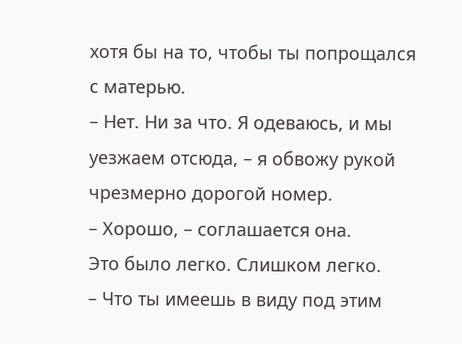хотя бы на то, чтобы ты попрощался с матерью.
– Нет. Ни за что. Я одеваюсь, и мы уезжаем отсюда, – я обвожу рукой чрезмерно дорогой номер.
– Хорошо, – соглашается она.
Это было легко. Слишком легко.
– Что ты имеешь в виду под этим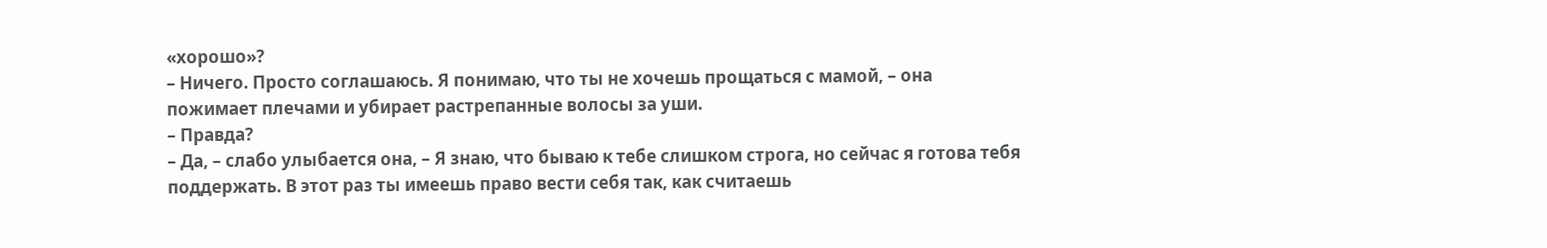«хорошо»?
– Ничего. Просто соглашаюсь. Я понимаю, что ты не хочешь прощаться с мамой, – она пожимает плечами и убирает растрепанные волосы за уши.
– Правда?
– Да, – слабо улыбается она, – Я знаю, что бываю к тебе слишком строга, но сейчас я готова тебя поддержать. В этот раз ты имеешь право вести себя так, как считаешь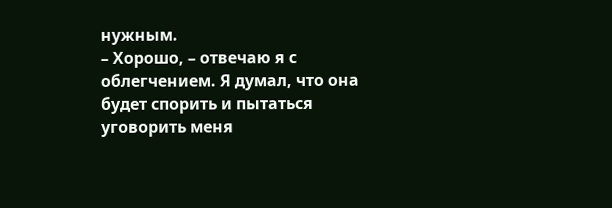нужным.
– Хорошо, – отвечаю я с облегчением. Я думал, что она будет спорить и пытаться уговорить меня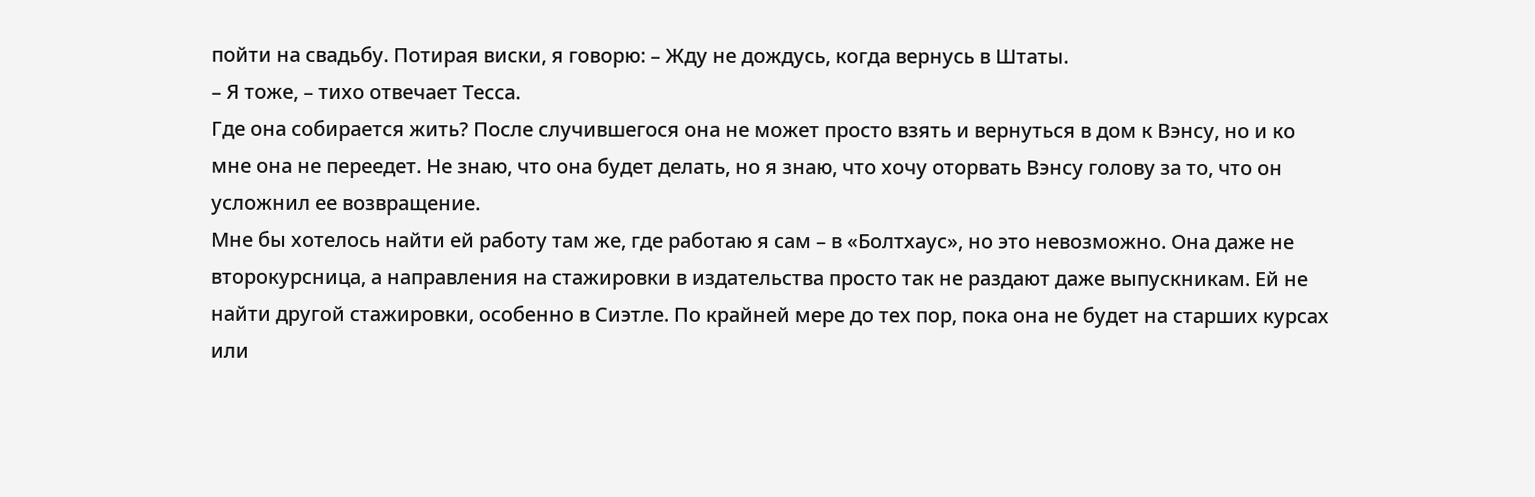пойти на свадьбу. Потирая виски, я говорю: – Жду не дождусь, когда вернусь в Штаты.
– Я тоже, – тихо отвечает Тесса.
Где она собирается жить? После случившегося она не может просто взять и вернуться в дом к Вэнсу, но и ко мне она не переедет. Не знаю, что она будет делать, но я знаю, что хочу оторвать Вэнсу голову за то, что он усложнил ее возвращение.
Мне бы хотелось найти ей работу там же, где работаю я сам – в «Болтхаус», но это невозможно. Она даже не второкурсница, а направления на стажировки в издательства просто так не раздают даже выпускникам. Ей не найти другой стажировки, особенно в Сиэтле. По крайней мере до тех пор, пока она не будет на старших курсах или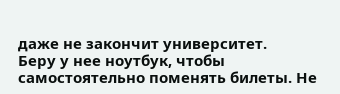даже не закончит университет.
Беру у нее ноутбук, чтобы самостоятельно поменять билеты. Не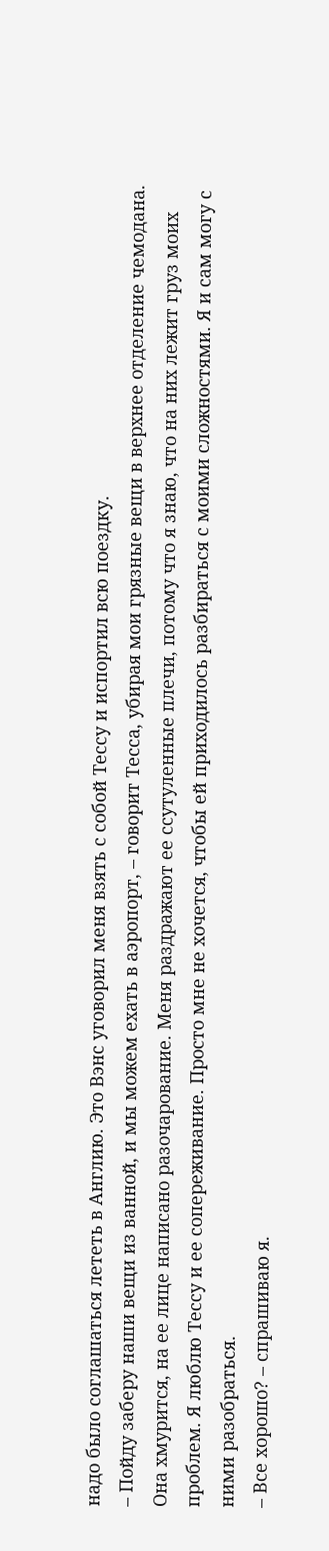надо было соглашаться лететь в Англию. Это Вэнс уговорил меня взять с собой Тессу и испортил всю поездку.
– Пойду заберу наши вещи из ванной, и мы можем ехать в аэропорт, – говорит Тесса, убирая мои грязные вещи в верхнее отделение чемодана.
Она хмурится, на ее лице написано разочарование. Меня раздражают ее ссутуленные плечи, потому что я знаю, что на них лежит груз моих проблем. Я люблю Тессу и ее сопереживание. Просто мне не хочется, чтобы ей приходилось разбираться с моими сложностями. Я и сам могу с ними разобраться.
– Все хорошо? – спрашиваю я.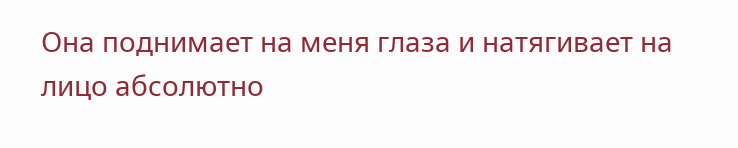Она поднимает на меня глаза и натягивает на лицо абсолютно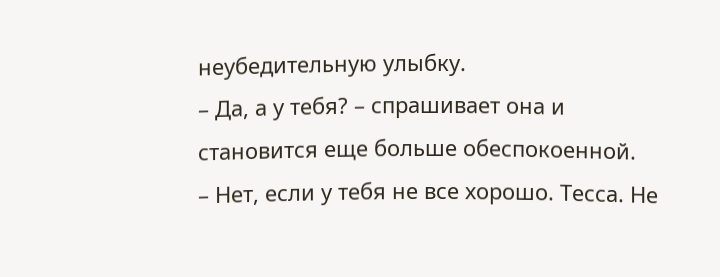неубедительную улыбку.
– Да, а у тебя? – спрашивает она и становится еще больше обеспокоенной.
– Нет, если у тебя не все хорошо. Тесса. Не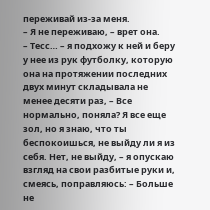переживай из-за меня.
– Я не переживаю, – врет она.
– Тесс… – я подхожу к ней и беру у нее из рук футболку, которую она на протяжении последних двух минут складывала не менее десяти раз, – Все нормально, поняла? Я все еще зол, но я знаю, что ты беспокоишься, не выйду ли я из себя. Нет, не выйду, – я опускаю взгляд на свои разбитые руки и, смеясь, поправляюсь: – Больше не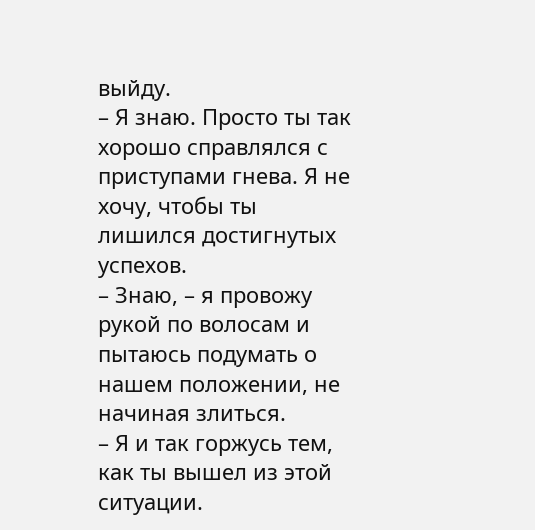выйду.
– Я знаю. Просто ты так хорошо справлялся с приступами гнева. Я не хочу, чтобы ты лишился достигнутых успехов.
– Знаю, – я провожу рукой по волосам и пытаюсь подумать о нашем положении, не начиная злиться.
– Я и так горжусь тем, как ты вышел из этой ситуации.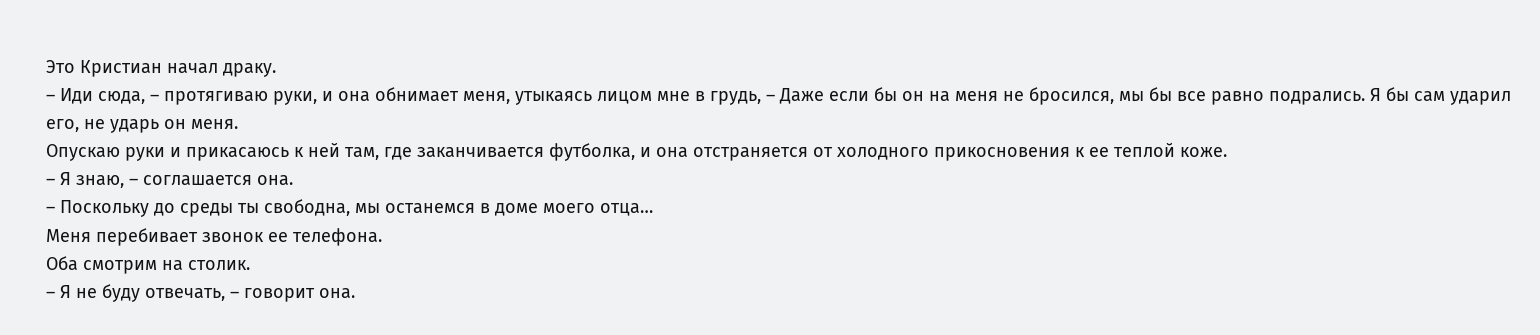Это Кристиан начал драку.
– Иди сюда, – протягиваю руки, и она обнимает меня, утыкаясь лицом мне в грудь, – Даже если бы он на меня не бросился, мы бы все равно подрались. Я бы сам ударил его, не ударь он меня.
Опускаю руки и прикасаюсь к ней там, где заканчивается футболка, и она отстраняется от холодного прикосновения к ее теплой коже.
– Я знаю, – соглашается она.
– Поскольку до среды ты свободна, мы останемся в доме моего отца…
Меня перебивает звонок ее телефона.
Оба смотрим на столик.
– Я не буду отвечать, – говорит она.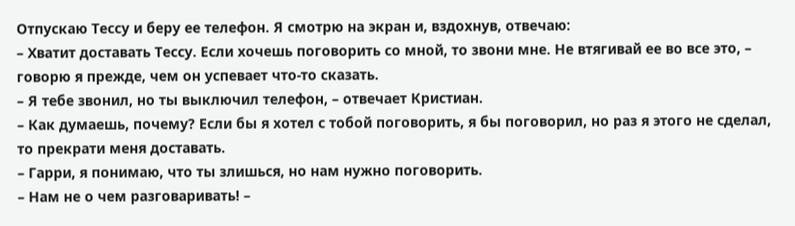Отпускаю Тессу и беру ее телефон. Я смотрю на экран и, вздохнув, отвечаю:
– Хватит доставать Тессу. Если хочешь поговорить со мной, то звони мне. Не втягивай ее во все это, – говорю я прежде, чем он успевает что-то сказать.
– Я тебе звонил, но ты выключил телефон, – отвечает Кристиан.
– Как думаешь, почему? Если бы я хотел с тобой поговорить, я бы поговорил, но раз я этого не сделал, то прекрати меня доставать.
– Гарри, я понимаю, что ты злишься, но нам нужно поговорить.
– Нам не о чем разговаривать! –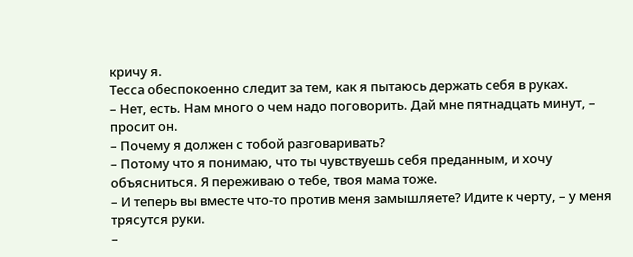кричу я.
Тесса обеспокоенно следит за тем, как я пытаюсь держать себя в руках.
– Нет, есть. Нам много о чем надо поговорить. Дай мне пятнадцать минут, – просит он.
– Почему я должен с тобой разговаривать?
– Потому что я понимаю, что ты чувствуешь себя преданным, и хочу объясниться. Я переживаю о тебе, твоя мама тоже.
– И теперь вы вместе что-то против меня замышляете? Идите к черту, – у меня трясутся руки.
–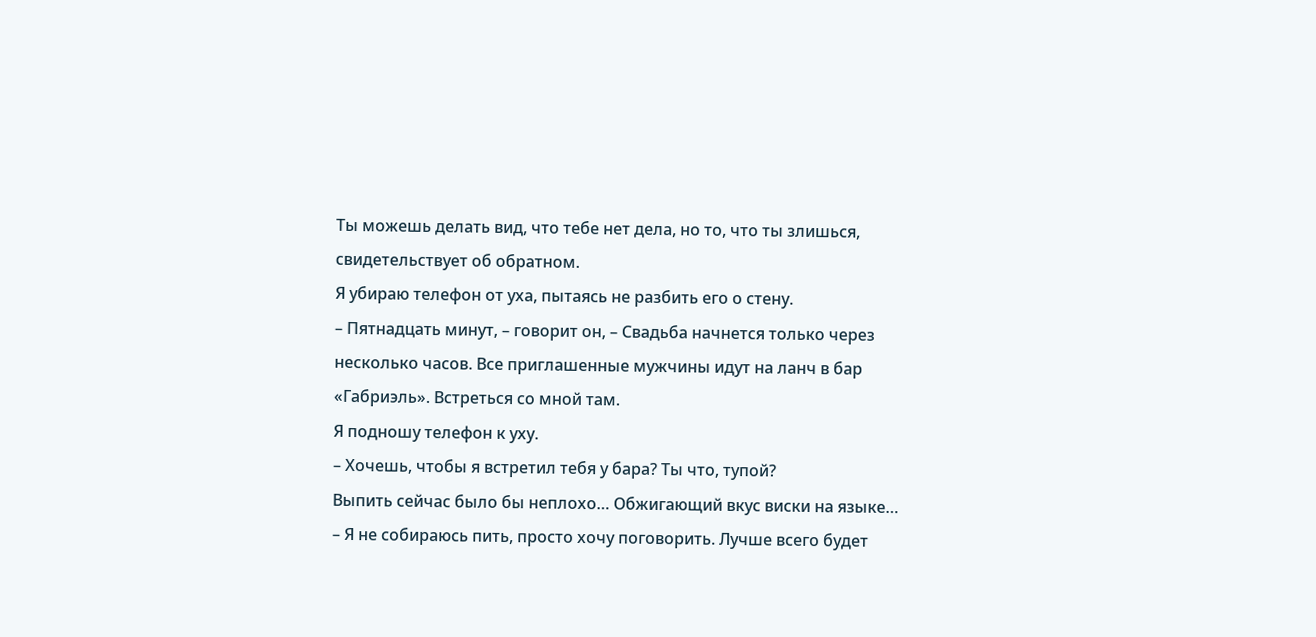Ты можешь делать вид, что тебе нет дела, но то, что ты злишься, свидетельствует об обратном.
Я убираю телефон от уха, пытаясь не разбить его о стену.
– Пятнадцать минут, – говорит он, – Свадьба начнется только через несколько часов. Все приглашенные мужчины идут на ланч в бар «Габриэль». Встреться со мной там.
Я подношу телефон к уху.
– Хочешь, чтобы я встретил тебя у бара? Ты что, тупой?
Выпить сейчас было бы неплохо… Обжигающий вкус виски на языке…
– Я не собираюсь пить, просто хочу поговорить. Лучше всего будет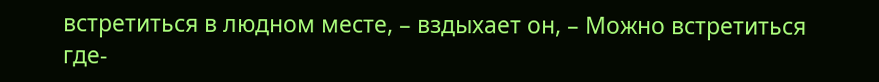встретиться в людном месте, – вздыхает он, – Можно встретиться где-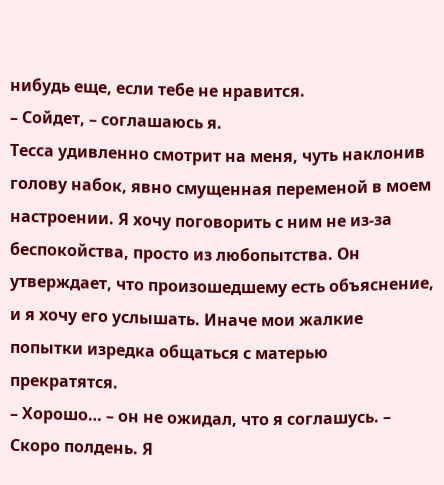нибудь еще, если тебе не нравится.
– Сойдет, – соглашаюсь я.
Тесса удивленно смотрит на меня, чуть наклонив голову набок, явно смущенная переменой в моем настроении. Я хочу поговорить с ним не из-за беспокойства, просто из любопытства. Он утверждает, что произошедшему есть объяснение, и я хочу его услышать. Иначе мои жалкие попытки изредка общаться с матерью прекратятся.
– Хорошо… – он не ожидал, что я соглашусь. – Скоро полдень. Я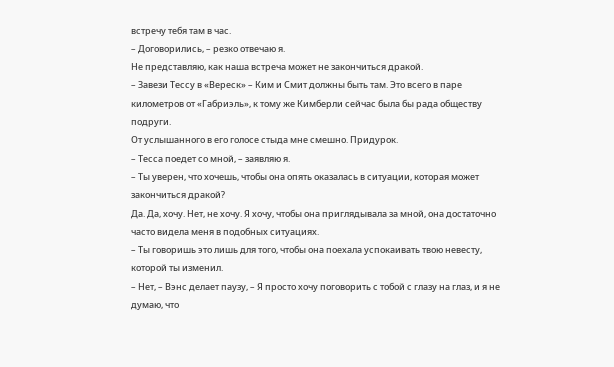встречу тебя там в час.
– Договорились, – резко отвечаю я.
Не представляю, как наша встреча может не закончиться дракой.
– Завези Тессу в «Вереск» – Ким и Смит должны быть там. Это всего в паре километров от «Габриэль», к тому же Кимберли сейчас была бы рада обществу подруги.
От услышанного в его голосе стыда мне смешно. Придурок.
– Тесса поедет со мной, – заявляю я.
– Ты уверен, что хочешь, чтобы она опять оказалась в ситуации, которая может закончиться дракой?
Да. Да, хочу. Нет, не хочу. Я хочу, чтобы она приглядывала за мной, она достаточно часто видела меня в подобных ситуациях.
– Ты говоришь это лишь для того, чтобы она поехала успокаивать твою невесту, которой ты изменил.
– Нет, – Вэнс делает паузу, – Я просто хочу поговорить с тобой с глазу на глаз, и я не думаю, что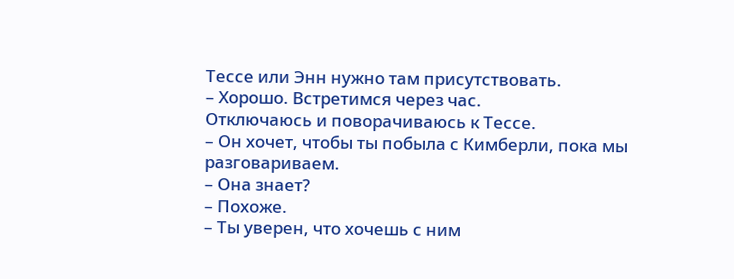Тессе или Энн нужно там присутствовать.
– Хорошо. Встретимся через час.
Отключаюсь и поворачиваюсь к Тессе.
– Он хочет, чтобы ты побыла с Кимберли, пока мы разговариваем.
– Она знает?
– Похоже.
– Ты уверен, что хочешь с ним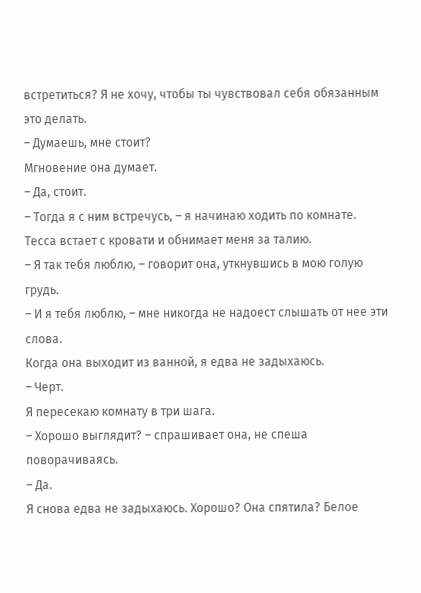встретиться? Я не хочу, чтобы ты чувствовал себя обязанным это делать.
– Думаешь, мне стоит?
Мгновение она думает.
– Да, стоит.
– Тогда я с ним встречусь, – я начинаю ходить по комнате.
Тесса встает с кровати и обнимает меня за талию.
– Я так тебя люблю, – говорит она, уткнувшись в мою голую грудь.
– И я тебя люблю, – мне никогда не надоест слышать от нее эти слова.
Когда она выходит из ванной, я едва не задыхаюсь.
– Черт.
Я пересекаю комнату в три шага.
– Хорошо выглядит? – спрашивает она, не спеша поворачиваясь.
– Да.
Я снова едва не задыхаюсь. Хорошо? Она спятила? Белое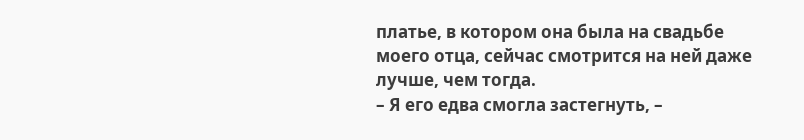платье, в котором она была на свадьбе моего отца, сейчас смотрится на ней даже лучше, чем тогда.
– Я его едва смогла застегнуть, –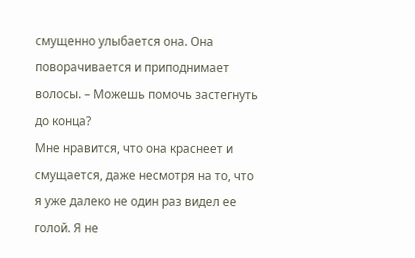смущенно улыбается она. Она поворачивается и приподнимает волосы. – Можешь помочь застегнуть до конца?
Мне нравится, что она краснеет и смущается, даже несмотря на то, что я уже далеко не один раз видел ее голой. Я не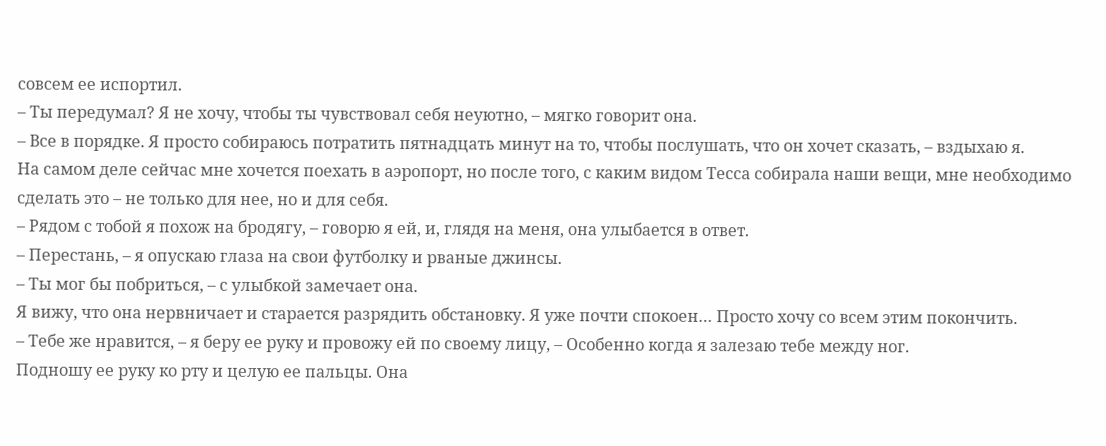совсем ее испортил.
– Ты передумал? Я не хочу, чтобы ты чувствовал себя неуютно, – мягко говорит она.
– Все в порядке. Я просто собираюсь потратить пятнадцать минут на то, чтобы послушать, что он хочет сказать, – вздыхаю я.
На самом деле сейчас мне хочется поехать в аэропорт, но после того, с каким видом Тесса собирала наши вещи, мне необходимо сделать это – не только для нее, но и для себя.
– Рядом с тобой я похож на бродягу, – говорю я ей, и, глядя на меня, она улыбается в ответ.
– Перестань, – я опускаю глаза на свои футболку и рваные джинсы.
– Ты мог бы побриться, – с улыбкой замечает она.
Я вижу, что она нервничает и старается разрядить обстановку. Я уже почти спокоен… Просто хочу со всем этим покончить.
– Тебе же нравится, – я беру ее руку и провожу ей по своему лицу, – Особенно когда я залезаю тебе между ног.
Подношу ее руку ко рту и целую ее пальцы. Она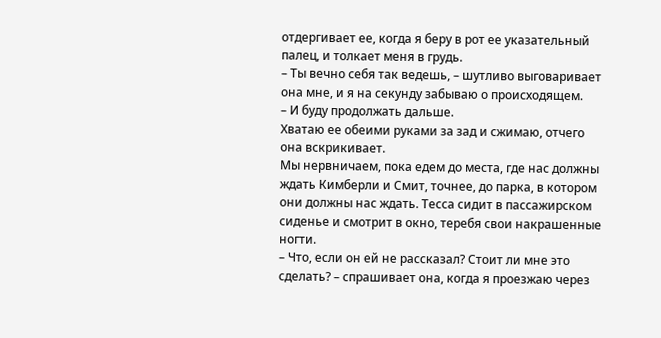отдергивает ее, когда я беру в рот ее указательный палец, и толкает меня в грудь.
– Ты вечно себя так ведешь, – шутливо выговаривает она мне, и я на секунду забываю о происходящем.
– И буду продолжать дальше.
Хватаю ее обеими руками за зад и сжимаю, отчего она вскрикивает.
Мы нервничаем, пока едем до места, где нас должны ждать Кимберли и Смит, точнее, до парка, в котором они должны нас ждать. Тесса сидит в пассажирском сиденье и смотрит в окно, теребя свои накрашенные ногти.
– Что, если он ей не рассказал? Стоит ли мне это сделать? – спрашивает она, когда я проезжаю через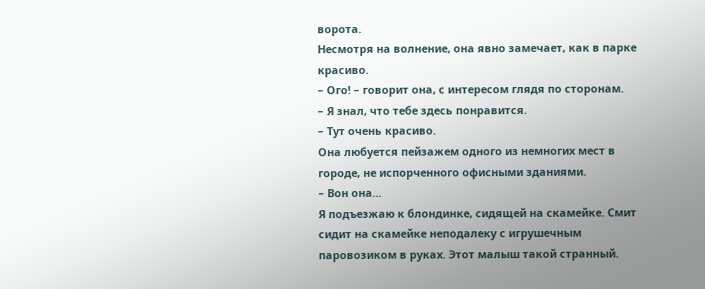ворота.
Несмотря на волнение, она явно замечает, как в парке красиво.
– Ого! – говорит она, с интересом глядя по сторонам.
– Я знал, что тебе здесь понравится.
– Тут очень красиво.
Она любуется пейзажем одного из немногих мест в городе, не испорченного офисными зданиями.
– Вон она…
Я подъезжаю к блондинке, сидящей на скамейке. Смит сидит на скамейке неподалеку с игрушечным паровозиком в руках. Этот малыш такой странный.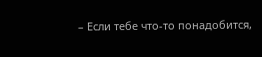– Если тебе что-то понадобится,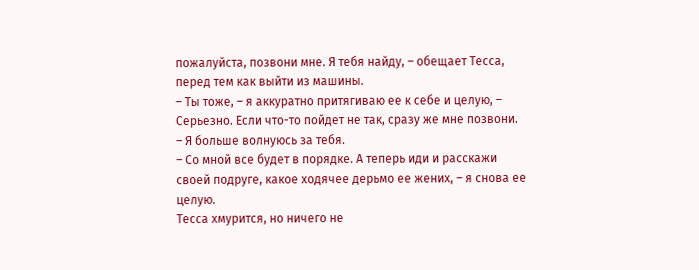пожалуйста, позвони мне. Я тебя найду, – обещает Тесса, перед тем как выйти из машины.
– Ты тоже, – я аккуратно притягиваю ее к себе и целую, – Серьезно. Если что-то пойдет не так, сразу же мне позвони.
– Я больше волнуюсь за тебя.
– Со мной все будет в порядке. А теперь иди и расскажи своей подруге, какое ходячее дерьмо ее жених, – я снова ее целую.
Тесса хмурится, но ничего не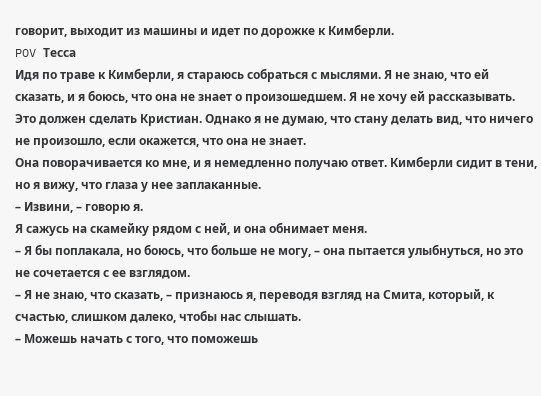говорит, выходит из машины и идет по дорожке к Кимберли.
POV Тесса
Идя по траве к Кимберли, я стараюсь собраться с мыслями. Я не знаю, что ей сказать, и я боюсь, что она не знает о произошедшем. Я не хочу ей рассказывать. Это должен сделать Кристиан. Однако я не думаю, что стану делать вид, что ничего не произошло, если окажется, что она не знает.
Она поворачивается ко мне, и я немедленно получаю ответ. Кимберли сидит в тени, но я вижу, что глаза у нее заплаканные.
– Извини, – говорю я.
Я сажусь на скамейку рядом с ней, и она обнимает меня.
– Я бы поплакала, но боюсь, что больше не могу, – она пытается улыбнуться, но это не сочетается с ее взглядом.
– Я не знаю, что сказать, – признаюсь я, переводя взгляд на Смита, который, к счастью, слишком далеко, чтобы нас слышать.
– Можешь начать с того, что поможешь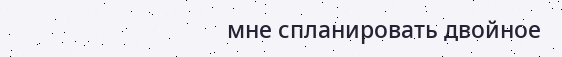мне спланировать двойное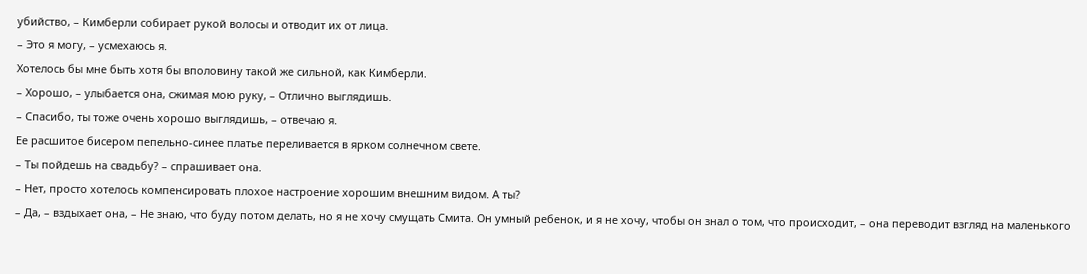убийство, – Кимберли собирает рукой волосы и отводит их от лица.
– Это я могу, – усмехаюсь я.
Хотелось бы мне быть хотя бы вполовину такой же сильной, как Кимберли.
– Хорошо, – улыбается она, сжимая мою руку, – Отлично выглядишь.
– Спасибо, ты тоже очень хорошо выглядишь, – отвечаю я.
Ее расшитое бисером пепельно-синее платье переливается в ярком солнечном свете.
– Ты пойдешь на свадьбу? – спрашивает она.
– Нет, просто хотелось компенсировать плохое настроение хорошим внешним видом. А ты?
– Да, – вздыхает она, – Не знаю, что буду потом делать, но я не хочу смущать Смита. Он умный ребенок, и я не хочу, чтобы он знал о том, что происходит, – она переводит взгляд на маленького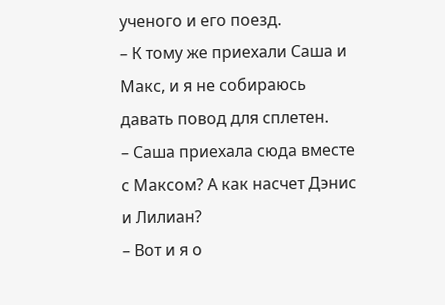ученого и его поезд.
– К тому же приехали Саша и Макс, и я не собираюсь давать повод для сплетен.
– Саша приехала сюда вместе с Максом? А как насчет Дэнис и Лилиан?
– Вот и я о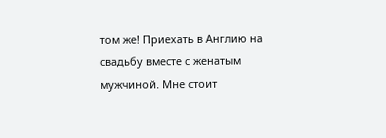том же! Приехать в Англию на свадьбу вместе с женатым мужчиной. Мне стоит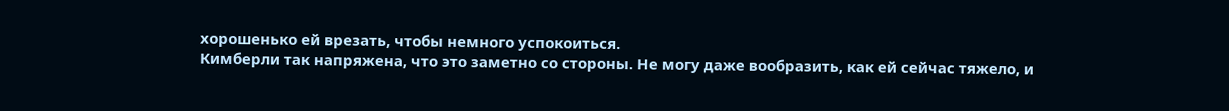хорошенько ей врезать, чтобы немного успокоиться.
Кимберли так напряжена, что это заметно со стороны. Не могу даже вообразить, как ей сейчас тяжело, и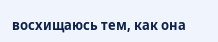восхищаюсь тем, как она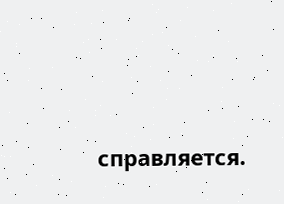справляется.